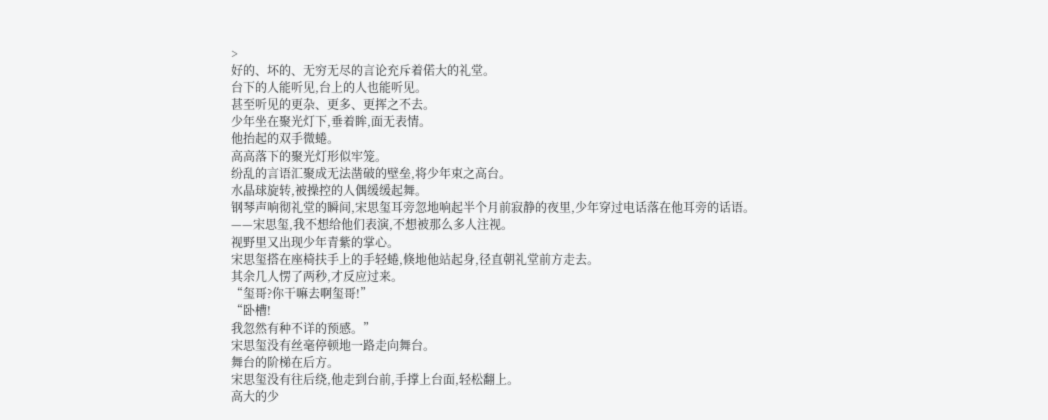>
好的、坏的、无穷无尽的言论充斥着偌大的礼堂。
台下的人能听见,台上的人也能听见。
甚至听见的更杂、更多、更挥之不去。
少年坐在聚光灯下,垂着眸,面无表情。
他抬起的双手微蜷。
高高落下的聚光灯形似牢笼。
纷乱的言语汇聚成无法凿破的壁垒,将少年束之高台。
水晶球旋转,被操控的人偶缓缓起舞。
钢琴声响彻礼堂的瞬间,宋思玺耳旁忽地响起半个月前寂静的夜里,少年穿过电话落在他耳旁的话语。
——宋思玺,我不想给他们表演,不想被那么多人注视。
视野里又出现少年青紫的掌心。
宋思玺搭在座椅扶手上的手轻蜷,倏地他站起身,径直朝礼堂前方走去。
其余几人愣了两秒,才反应过来。
“玺哥?你干嘛去啊玺哥!”
“卧槽!
我忽然有种不详的预感。”
宋思玺没有丝毫停顿地一路走向舞台。
舞台的阶梯在后方。
宋思玺没有往后绕,他走到台前,手撑上台面,轻松翻上。
高大的少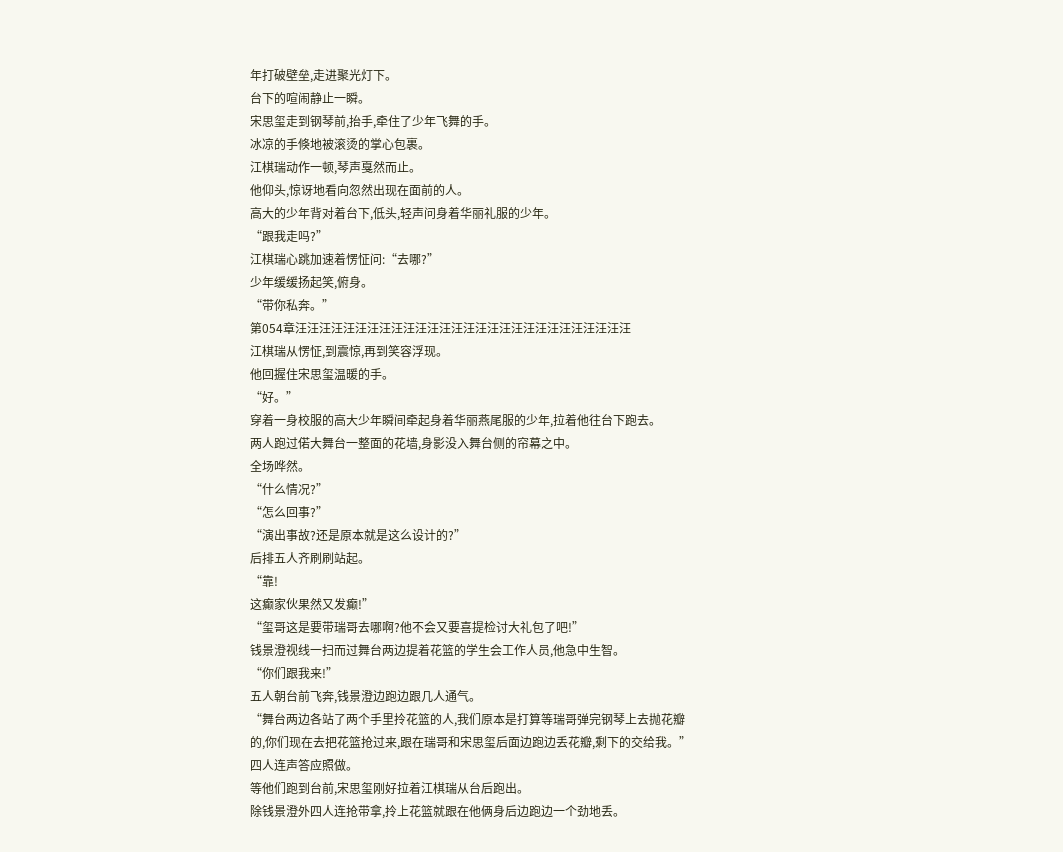年打破壁垒,走进聚光灯下。
台下的喧闹静止一瞬。
宋思玺走到钢琴前,抬手,牵住了少年飞舞的手。
冰凉的手倏地被滚烫的掌心包裹。
江棋瑞动作一顿,琴声戛然而止。
他仰头,惊讶地看向忽然出现在面前的人。
高大的少年背对着台下,低头,轻声问身着华丽礼服的少年。
“跟我走吗?”
江棋瑞心跳加速着愣怔问:“去哪?”
少年缓缓扬起笑,俯身。
“带你私奔。”
第054章汪汪汪汪汪汪汪汪汪汪汪汪汪汪汪汪汪汪汪汪汪汪汪汪汪汪汪汪
江棋瑞从愣怔,到震惊,再到笑容浮现。
他回握住宋思玺温暖的手。
“好。”
穿着一身校服的高大少年瞬间牵起身着华丽燕尾服的少年,拉着他往台下跑去。
两人跑过偌大舞台一整面的花墙,身影没入舞台侧的帘幕之中。
全场哗然。
“什么情况?”
“怎么回事?”
“演出事故?还是原本就是这么设计的?”
后排五人齐刷刷站起。
“靠!
这癫家伙果然又发癫!”
“玺哥这是要带瑞哥去哪啊?他不会又要喜提检讨大礼包了吧!”
钱景澄视线一扫而过舞台两边提着花篮的学生会工作人员,他急中生智。
“你们跟我来!”
五人朝台前飞奔,钱景澄边跑边跟几人通气。
“舞台两边各站了两个手里拎花篮的人,我们原本是打算等瑞哥弹完钢琴上去抛花瓣的,你们现在去把花篮抢过来,跟在瑞哥和宋思玺后面边跑边丢花瓣,剩下的交给我。”
四人连声答应照做。
等他们跑到台前,宋思玺刚好拉着江棋瑞从台后跑出。
除钱景澄外四人连抢带拿,拎上花篮就跟在他俩身后边跑边一个劲地丢。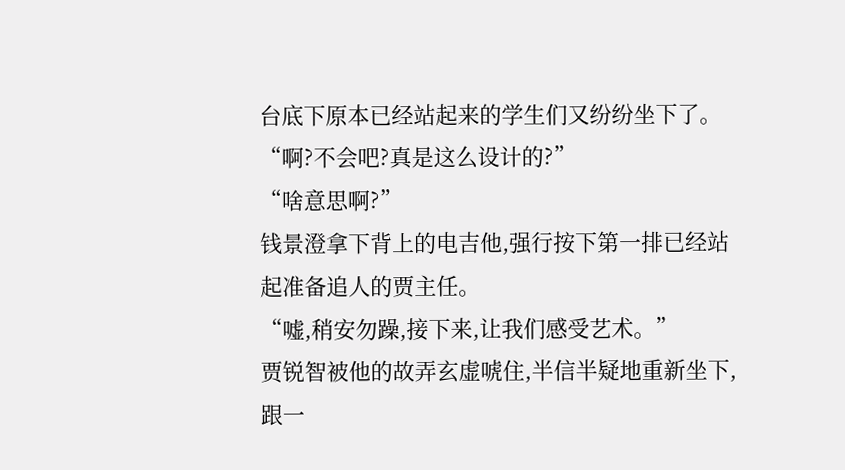台底下原本已经站起来的学生们又纷纷坐下了。
“啊?不会吧?真是这么设计的?”
“啥意思啊?”
钱景澄拿下背上的电吉他,强行按下第一排已经站起准备追人的贾主任。
“嘘,稍安勿躁,接下来,让我们感受艺术。”
贾锐智被他的故弄玄虚唬住,半信半疑地重新坐下,跟一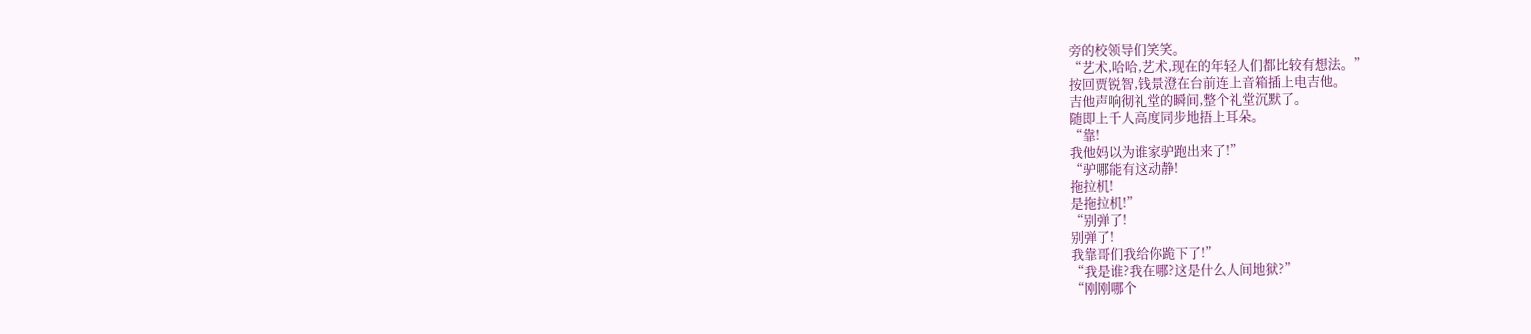旁的校领导们笑笑。
“艺术,哈哈,艺术,现在的年轻人们都比较有想法。”
按回贾锐智,钱景澄在台前连上音箱插上电吉他。
吉他声响彻礼堂的瞬间,整个礼堂沉默了。
随即上千人高度同步地捂上耳朵。
“靠!
我他妈以为谁家驴跑出来了!”
“驴哪能有这动静!
拖拉机!
是拖拉机!”
“别弹了!
别弹了!
我靠哥们我给你跪下了!”
“我是谁?我在哪?这是什么人间地狱?”
“刚刚哪个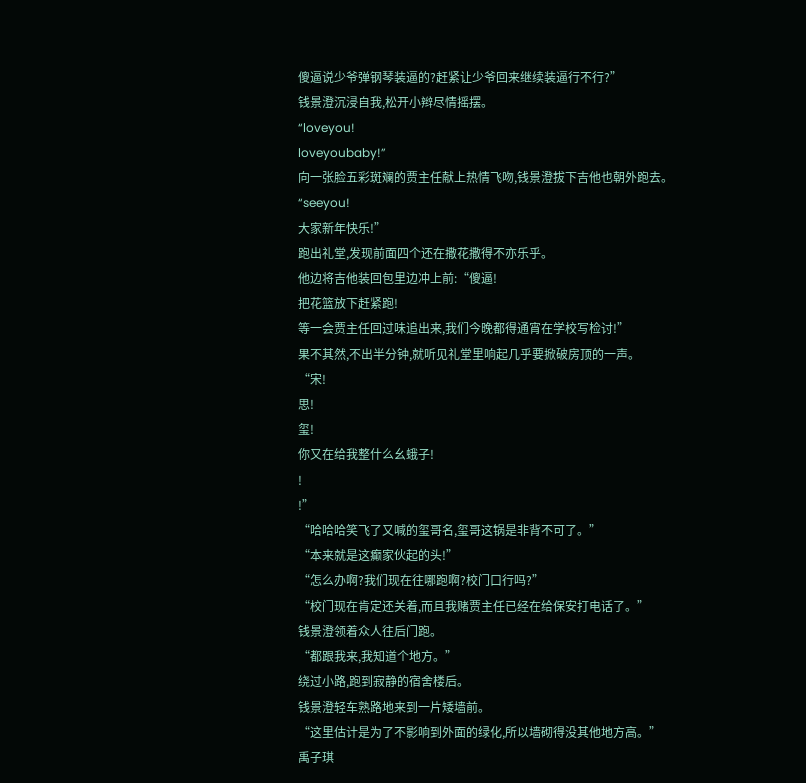傻逼说少爷弹钢琴装逼的?赶紧让少爷回来继续装逼行不行?”
钱景澄沉浸自我,松开小辫尽情摇摆。
“loveyou!
loveyoubaby!”
向一张脸五彩斑斓的贾主任献上热情飞吻,钱景澄拔下吉他也朝外跑去。
“seeyou!
大家新年快乐!”
跑出礼堂,发现前面四个还在撒花撒得不亦乐乎。
他边将吉他装回包里边冲上前:“傻逼!
把花篮放下赶紧跑!
等一会贾主任回过味追出来,我们今晚都得通宵在学校写检讨!”
果不其然,不出半分钟,就听见礼堂里响起几乎要掀破房顶的一声。
“宋!
思!
玺!
你又在给我整什么幺蛾子!
!
!”
“哈哈哈笑飞了又喊的玺哥名,玺哥这锅是非背不可了。”
“本来就是这癫家伙起的头!”
“怎么办啊?我们现在往哪跑啊?校门口行吗?”
“校门现在肯定还关着,而且我赌贾主任已经在给保安打电话了。”
钱景澄领着众人往后门跑。
“都跟我来,我知道个地方。”
绕过小路,跑到寂静的宿舍楼后。
钱景澄轻车熟路地来到一片矮墙前。
“这里估计是为了不影响到外面的绿化,所以墙砌得没其他地方高。”
禹子琪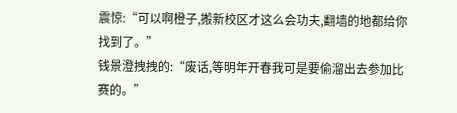震惊:“可以啊橙子,搬新校区才这么会功夫,翻墙的地都给你找到了。”
钱景澄拽拽的:“废话,等明年开春我可是要偷溜出去参加比赛的。”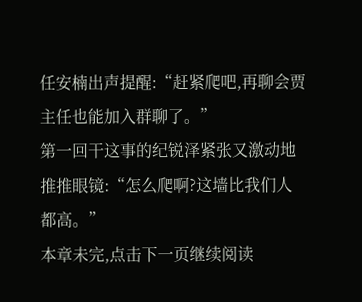任安楠出声提醒:“赶紧爬吧,再聊会贾主任也能加入群聊了。”
第一回干这事的纪锐泽紧张又激动地推推眼镜:“怎么爬啊?这墙比我们人都高。”
本章未完,点击下一页继续阅读